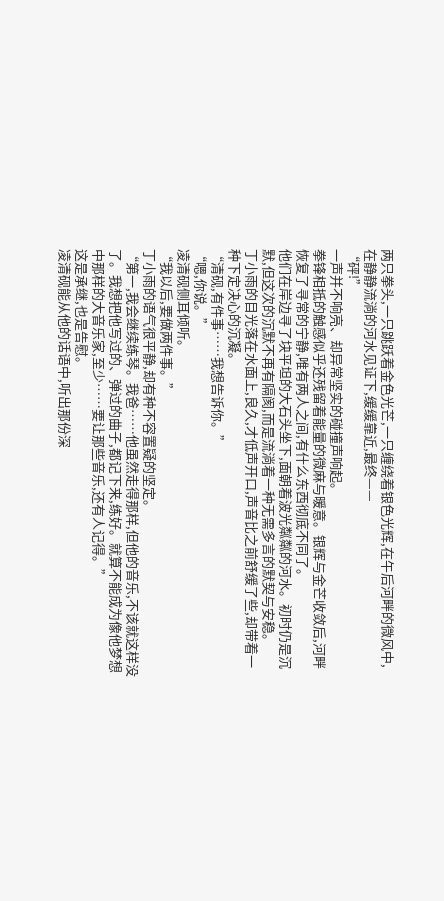两只拳头,一只跳跃着金色光芒,一只缠绕着银色光辉,在午后河畔的微风中,在静静流淌的河水见证下,缓缓靠近,最终——
“砰!”
一声并不响亮、却异常坚实的碰撞声响起。
拳锋相抵的触感似乎还残留着能量的微麻与暖意。银辉与金芒收敛后,河畔恢复了寻常的宁静,唯有两人之间,有什么东西彻底不同了。
他们在岸边寻了块平坦的大石头坐下,面朝着波光粼粼的河水。初时仍是沉默,但这次的沉默不再有隔阂,而是流淌着一种无需多言的默契与安稳。
丁小雨的目光落在水面上,良久,才低声开口,声音比之前舒缓了些,却带着一种下定决心的沉凝。
“清砚,有件事……我想告诉你。”
“嗯,你说。”
凌清砚侧耳倾听。
“我以后,要做两件事。”
丁小雨的语气很平静,却有种不容置疑的坚定。
“第一,我会继续练琴。我爸……他虽然走得那样,但他的音乐,不该就这样没了。我想把他写过的、弹过的曲子,都记下来,练好。就算不能成为像他梦想中那样的大音乐家,至少……要让那些音乐,还有人记得。”
这是承继,也是告慰。
凌清砚能从他的话语中,听出那份深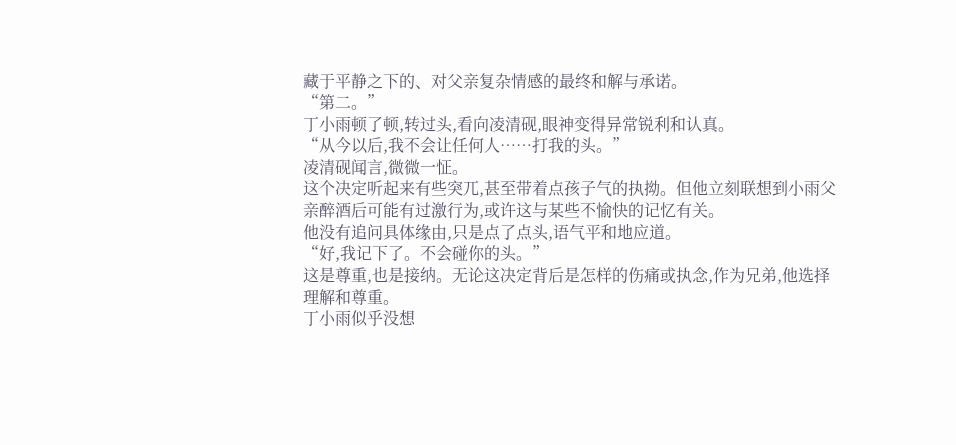藏于平静之下的、对父亲复杂情感的最终和解与承诺。
“第二。”
丁小雨顿了顿,转过头,看向凌清砚,眼神变得异常锐利和认真。
“从今以后,我不会让任何人……打我的头。”
凌清砚闻言,微微一怔。
这个决定听起来有些突兀,甚至带着点孩子气的执拗。但他立刻联想到小雨父亲醉酒后可能有过激行为,或许这与某些不愉快的记忆有关。
他没有追问具体缘由,只是点了点头,语气平和地应道。
“好,我记下了。不会碰你的头。”
这是尊重,也是接纳。无论这决定背后是怎样的伤痛或执念,作为兄弟,他选择理解和尊重。
丁小雨似乎没想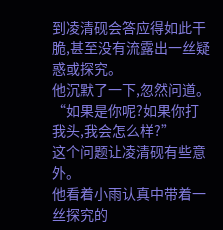到凌清砚会答应得如此干脆,甚至没有流露出一丝疑惑或探究。
他沉默了一下,忽然问道。
“如果是你呢?如果你打我头,我会怎么样?”
这个问题让凌清砚有些意外。
他看着小雨认真中带着一丝探究的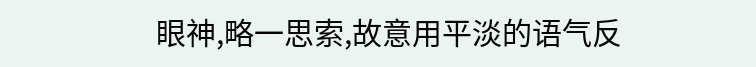眼神,略一思索,故意用平淡的语气反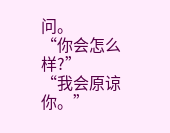问。
“你会怎么样?”
“我会原谅你。”